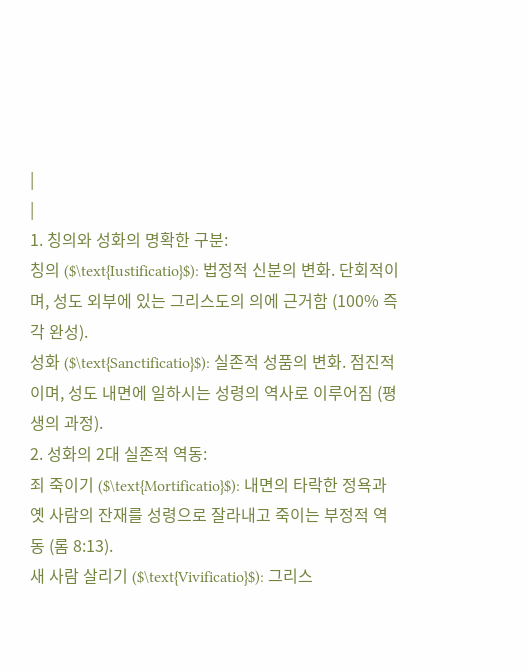|
|
1. 칭의와 성화의 명확한 구분:
칭의 ($\text{Iustificatio}$): 법정적 신분의 변화. 단회적이며, 성도 외부에 있는 그리스도의 의에 근거함 (100% 즉각 완성).
성화 ($\text{Sanctificatio}$): 실존적 성품의 변화. 점진적이며, 성도 내면에 일하시는 성령의 역사로 이루어짐 (평생의 과정).
2. 성화의 2대 실존적 역동:
죄 죽이기 ($\text{Mortificatio}$): 내면의 타락한 정욕과 옛 사람의 잔재를 성령으로 잘라내고 죽이는 부정적 역동 (롬 8:13).
새 사람 살리기 ($\text{Vivificatio}$): 그리스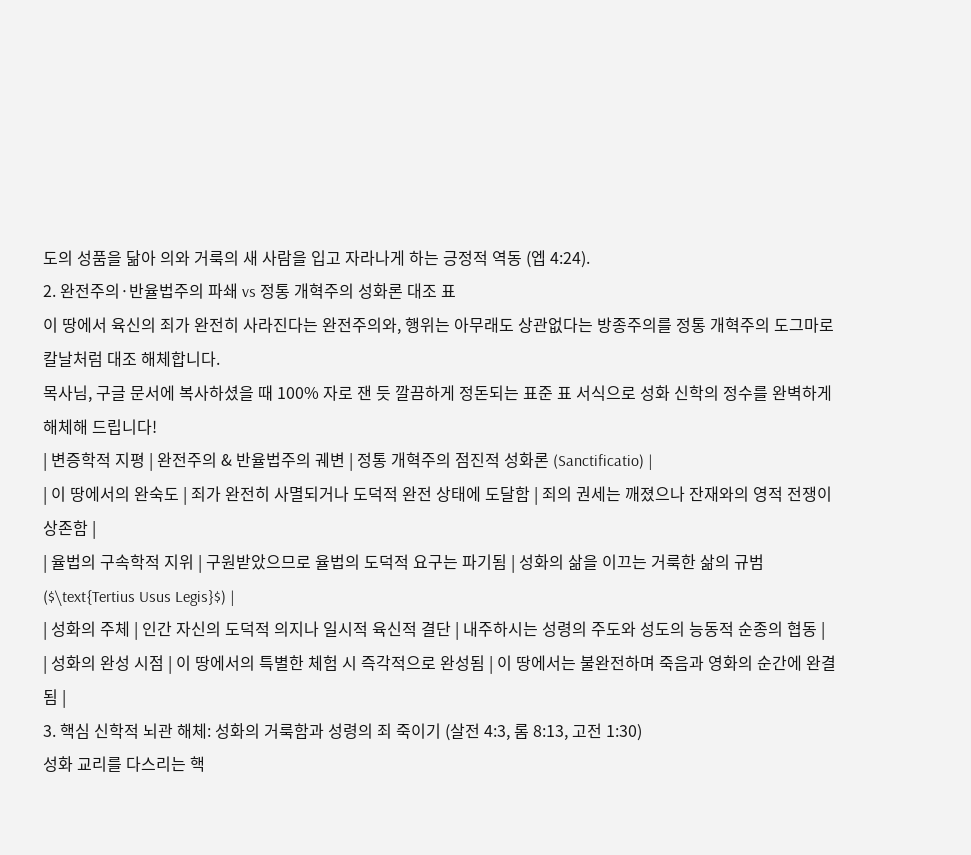도의 성품을 닮아 의와 거룩의 새 사람을 입고 자라나게 하는 긍정적 역동 (엡 4:24).
2. 완전주의·반율법주의 파쇄 vs 정통 개혁주의 성화론 대조 표
이 땅에서 육신의 죄가 완전히 사라진다는 완전주의와, 행위는 아무래도 상관없다는 방종주의를 정통 개혁주의 도그마로 칼날처럼 대조 해체합니다.
목사님, 구글 문서에 복사하셨을 때 100% 자로 잰 듯 깔끔하게 정돈되는 표준 표 서식으로 성화 신학의 정수를 완벽하게 해체해 드립니다!
| 변증학적 지평 | 완전주의 & 반율법주의 궤변 | 정통 개혁주의 점진적 성화론 (Sanctificatio) |
| 이 땅에서의 완숙도 | 죄가 완전히 사멸되거나 도덕적 완전 상태에 도달함 | 죄의 권세는 깨졌으나 잔재와의 영적 전쟁이 상존함 |
| 율법의 구속학적 지위 | 구원받았으므로 율법의 도덕적 요구는 파기됨 | 성화의 삶을 이끄는 거룩한 삶의 규범 ($\text{Tertius Usus Legis}$) |
| 성화의 주체 | 인간 자신의 도덕적 의지나 일시적 육신적 결단 | 내주하시는 성령의 주도와 성도의 능동적 순종의 협동 |
| 성화의 완성 시점 | 이 땅에서의 특별한 체험 시 즉각적으로 완성됨 | 이 땅에서는 불완전하며 죽음과 영화의 순간에 완결됨 |
3. 핵심 신학적 뇌관 해체: 성화의 거룩함과 성령의 죄 죽이기 (살전 4:3, 롬 8:13, 고전 1:30)
성화 교리를 다스리는 핵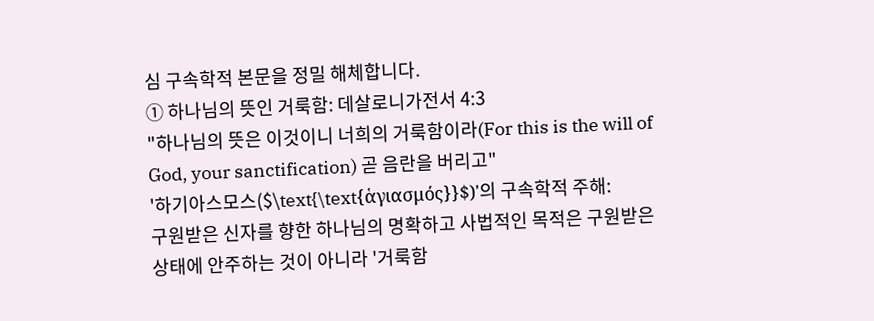심 구속학적 본문을 정밀 해체합니다.
① 하나님의 뜻인 거룩함: 데살로니가전서 4:3
"하나님의 뜻은 이것이니 너희의 거룩함이라(For this is the will of God, your sanctification) 곧 음란을 버리고"
'하기아스모스($\text{\text{ἁγιασμός}}$)'의 구속학적 주해:
구원받은 신자를 향한 하나님의 명확하고 사법적인 목적은 구원받은 상태에 안주하는 것이 아니라 '거룩함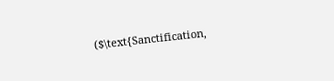($\text{Sanctification,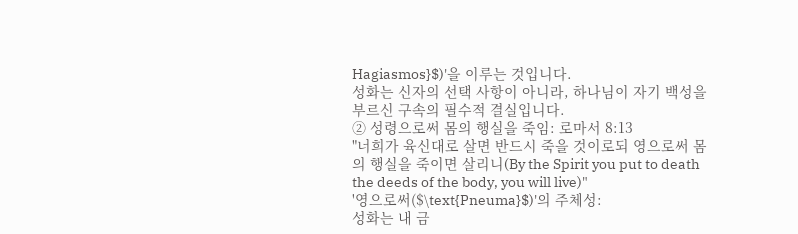Hagiasmos}$)'을 이루는 것입니다.
성화는 신자의 선택 사항이 아니라, 하나님이 자기 백성을 부르신 구속의 필수적 결실입니다.
② 성령으로써 몸의 행실을 죽임: 로마서 8:13
"너희가 육신대로 살면 반드시 죽을 것이로되 영으로써 몸의 행실을 죽이면 살리니(By the Spirit you put to death the deeds of the body, you will live)"
'영으로써($\text{Pneuma}$)'의 주체성:
성화는 내 금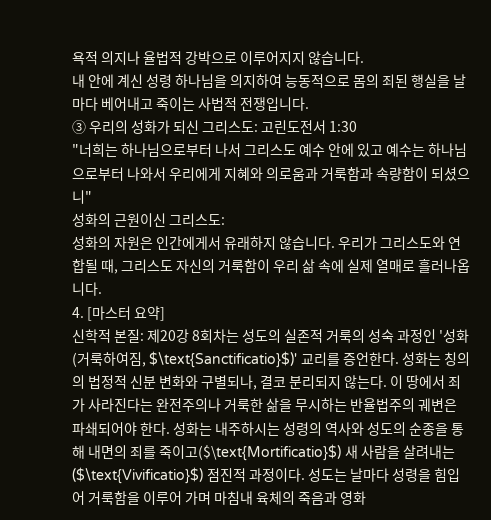욕적 의지나 율법적 강박으로 이루어지지 않습니다.
내 안에 계신 성령 하나님을 의지하여 능동적으로 몸의 죄된 행실을 날마다 베어내고 죽이는 사법적 전쟁입니다.
③ 우리의 성화가 되신 그리스도: 고린도전서 1:30
"너희는 하나님으로부터 나서 그리스도 예수 안에 있고 예수는 하나님으로부터 나와서 우리에게 지혜와 의로움과 거룩함과 속량함이 되셨으니"
성화의 근원이신 그리스도:
성화의 자원은 인간에게서 유래하지 않습니다. 우리가 그리스도와 연합될 때, 그리스도 자신의 거룩함이 우리 삶 속에 실제 열매로 흘러나옵니다.
4. [마스터 요약]
신학적 본질: 제20강 8회차는 성도의 실존적 거룩의 성숙 과정인 '성화(거룩하여짐, $\text{Sanctificatio}$)' 교리를 증언한다. 성화는 칭의의 법정적 신분 변화와 구별되나, 결코 분리되지 않는다. 이 땅에서 죄가 사라진다는 완전주의나 거룩한 삶을 무시하는 반율법주의 궤변은 파쇄되어야 한다. 성화는 내주하시는 성령의 역사와 성도의 순종을 통해 내면의 죄를 죽이고($\text{Mortificatio}$) 새 사람을 살려내는($\text{Vivificatio}$) 점진적 과정이다. 성도는 날마다 성령을 힘입어 거룩함을 이루어 가며 마침내 육체의 죽음과 영화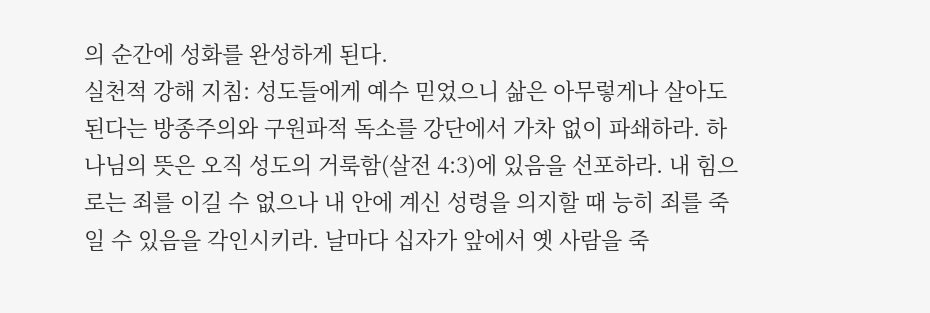의 순간에 성화를 완성하게 된다.
실천적 강해 지침: 성도들에게 예수 믿었으니 삶은 아무렇게나 살아도 된다는 방종주의와 구원파적 독소를 강단에서 가차 없이 파쇄하라. 하나님의 뜻은 오직 성도의 거룩함(살전 4:3)에 있음을 선포하라. 내 힘으로는 죄를 이길 수 없으나 내 안에 계신 성령을 의지할 때 능히 죄를 죽일 수 있음을 각인시키라. 날마다 십자가 앞에서 옛 사람을 죽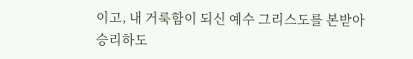이고, 내 거룩함이 되신 예수 그리스도를 본받아 승리하도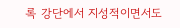록 강단에서 지성적이면서도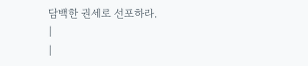담백한 권세로 선포하라.
|
|